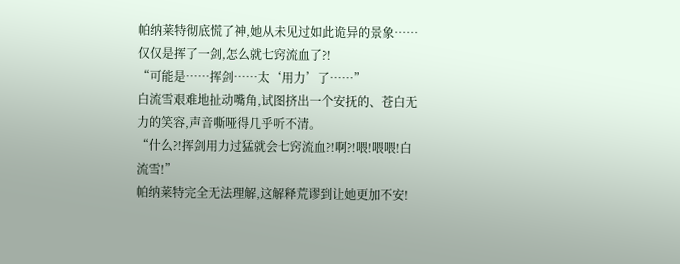帕纳莱特彻底慌了神,她从未见过如此诡异的景象……仅仅是挥了一剑,怎么就七窍流血了?!
“可能是……挥剑……太‘用力’了……”
白流雪艰难地扯动嘴角,试图挤出一个安抚的、苍白无力的笑容,声音嘶哑得几乎听不清。
“什么?!挥剑用力过猛就会七窍流血?!啊?!喂!喂喂!白流雪!”
帕纳莱特完全无法理解,这解释荒谬到让她更加不安!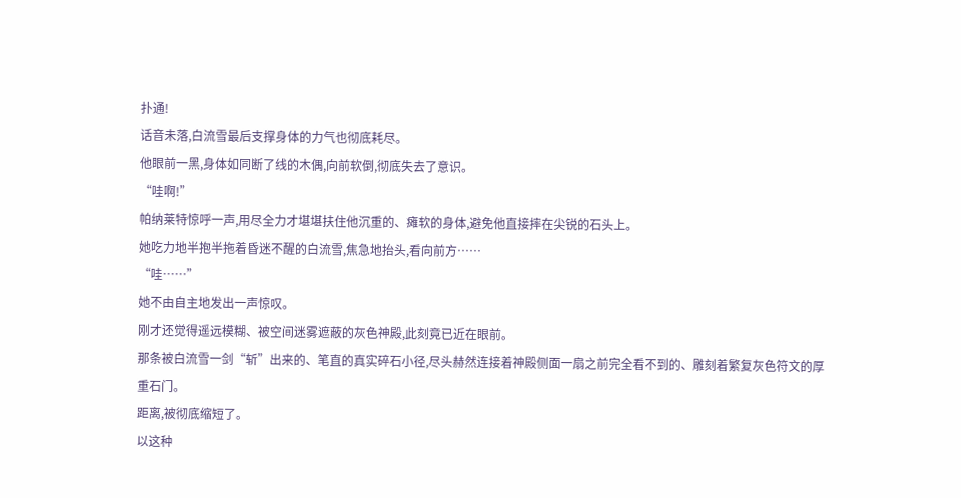扑通!
话音未落,白流雪最后支撑身体的力气也彻底耗尽。
他眼前一黑,身体如同断了线的木偶,向前软倒,彻底失去了意识。
“哇啊!”
帕纳莱特惊呼一声,用尽全力才堪堪扶住他沉重的、瘫软的身体,避免他直接摔在尖锐的石头上。
她吃力地半抱半拖着昏迷不醒的白流雪,焦急地抬头,看向前方……
“哇……”
她不由自主地发出一声惊叹。
刚才还觉得遥远模糊、被空间迷雾遮蔽的灰色神殿,此刻竟已近在眼前。
那条被白流雪一剑“斩”出来的、笔直的真实碎石小径,尽头赫然连接着神殿侧面一扇之前完全看不到的、雕刻着繁复灰色符文的厚重石门。
距离,被彻底缩短了。
以这种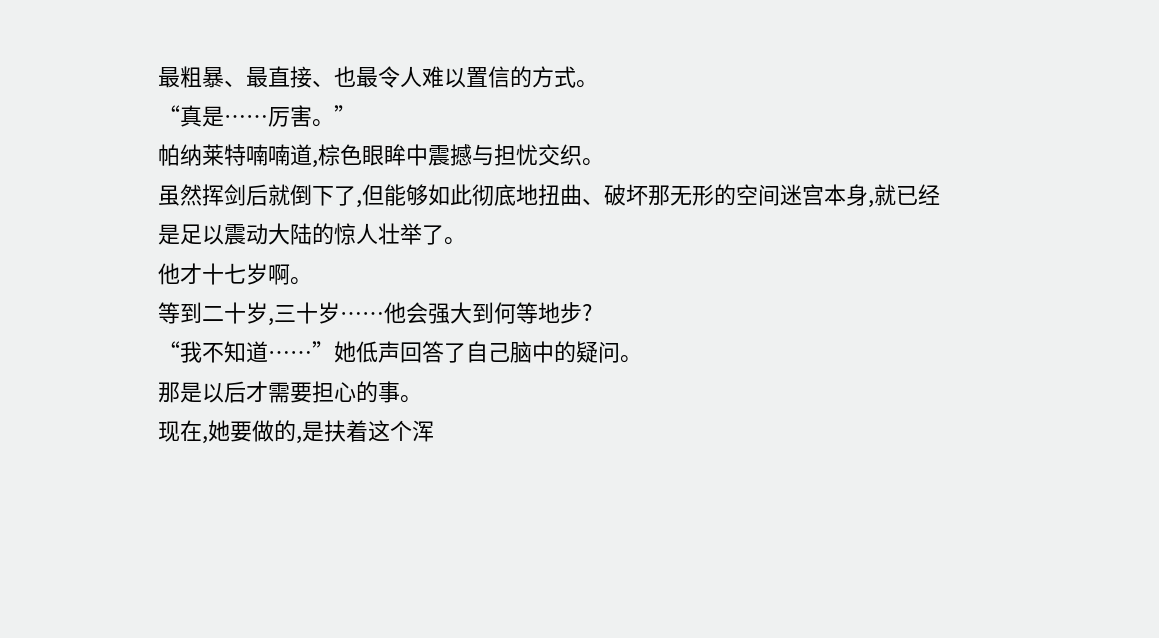最粗暴、最直接、也最令人难以置信的方式。
“真是……厉害。”
帕纳莱特喃喃道,棕色眼眸中震撼与担忧交织。
虽然挥剑后就倒下了,但能够如此彻底地扭曲、破坏那无形的空间迷宫本身,就已经是足以震动大陆的惊人壮举了。
他才十七岁啊。
等到二十岁,三十岁……他会强大到何等地步?
“我不知道……”她低声回答了自己脑中的疑问。
那是以后才需要担心的事。
现在,她要做的,是扶着这个浑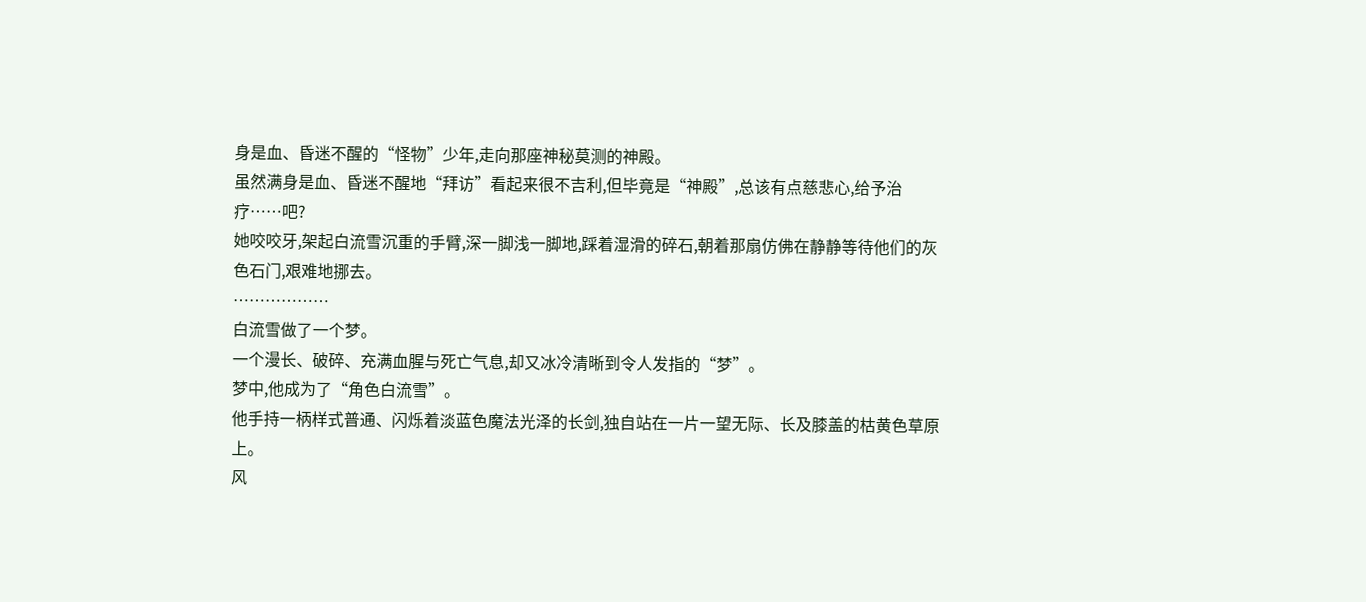身是血、昏迷不醒的“怪物”少年,走向那座神秘莫测的神殿。
虽然满身是血、昏迷不醒地“拜访”看起来很不吉利,但毕竟是“神殿”,总该有点慈悲心,给予治疗……吧?
她咬咬牙,架起白流雪沉重的手臂,深一脚浅一脚地,踩着湿滑的碎石,朝着那扇仿佛在静静等待他们的灰色石门,艰难地挪去。
………………
白流雪做了一个梦。
一个漫长、破碎、充满血腥与死亡气息,却又冰冷清晰到令人发指的“梦”。
梦中,他成为了“角色白流雪”。
他手持一柄样式普通、闪烁着淡蓝色魔法光泽的长剑,独自站在一片一望无际、长及膝盖的枯黄色草原上。
风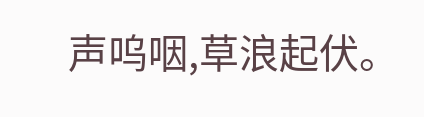声呜咽,草浪起伏。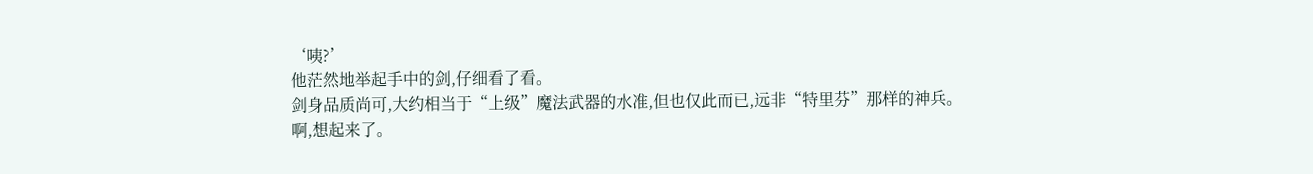‘咦?’
他茫然地举起手中的剑,仔细看了看。
剑身品质尚可,大约相当于“上级”魔法武器的水准,但也仅此而已,远非“特里芬”那样的神兵。
啊,想起来了。